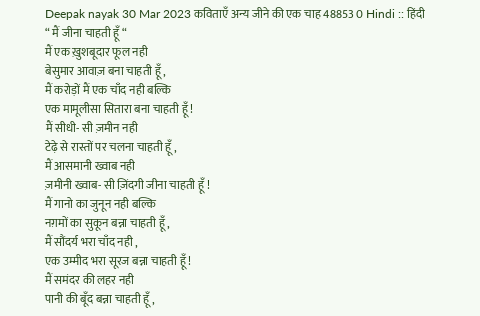Deepak nayak 30 Mar 2023 कविताएँ अन्य जीने की एक चाह 48853 0 Hindi :: हिंदी
“ मैं जीना चाहती हूँ “
मैं एक ख़ुशबूदार फूल नही
बेसुमार आवाज़ बना चाहती हूँ ,
मैं करोड़ों मैं एक चाँद नही बल्कि
एक मामूलीसा सितारा बना चाहती हूँ !
मैं सीधी- सी ज़मीन नही
टेढ़े से रास्तों पर चलना चाहती हूँ ,
मैं आसमानी ख्वाब नही
ज़मीनी ख्वाब- सी ज़िंदगी जीना चाहती हूँ !
मैं गानो का जुनून नही बल्कि
नग़मों का सुकून बन्ना चाहती हूँ ,
मैं सौंदर्य भरा चाँद नही ,
एक उम्मीद भरा सूरज बन्ना चाहती हूँ !
मैं समंदर की लहर नही
पानी की बूँद बन्ना चाहती हूँ ,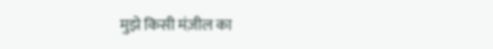मुझे किसी मंज़ील का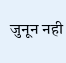जुनून नही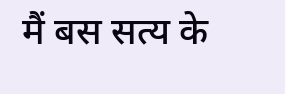मैं बस सत्य के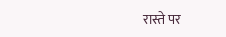रास्ते पर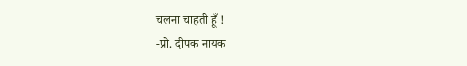चलना चाहती हूँ !
-प्रो. दीपक नायक